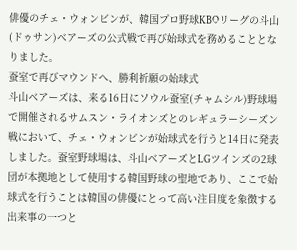俳優のチェ・ウォンビンが、韓国プロ野球KBOリーグの斗山(ドゥサン)ベアーズの公式戦で再び始球式を務めることとなりました。
蚕室で再びマウンドへ、勝利祈願の始球式
斗山ベアーズは、来る16日にソウル蚕室(チャムシル)野球場で開催されるサムスン・ライオンズとのレギュラーシーズン戦において、チェ・ウォンビンが始球式を行うと14日に発表しました。蚕室野球場は、斗山ベアーズとLGツインズの2球団が本拠地として使用する韓国野球の聖地であり、ここで始球式を行うことは韓国の俳優にとって高い注目度を象徴する出来事の一つと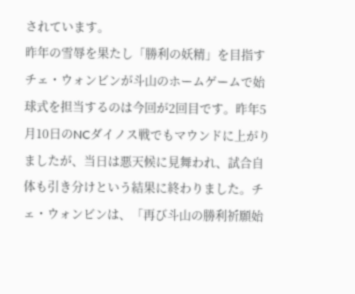されています。
昨年の雪辱を果たし「勝利の妖精」を目指す
チェ・ウォンビンが斗山のホームゲームで始球式を担当するのは今回が2回目です。昨年5月10日のNCダイノス戦でもマウンドに上がりましたが、当日は悪天候に見舞われ、試合自体も引き分けという結果に終わりました。チェ・ウォンビンは、「再び斗山の勝利祈願始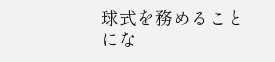球式を務めることにな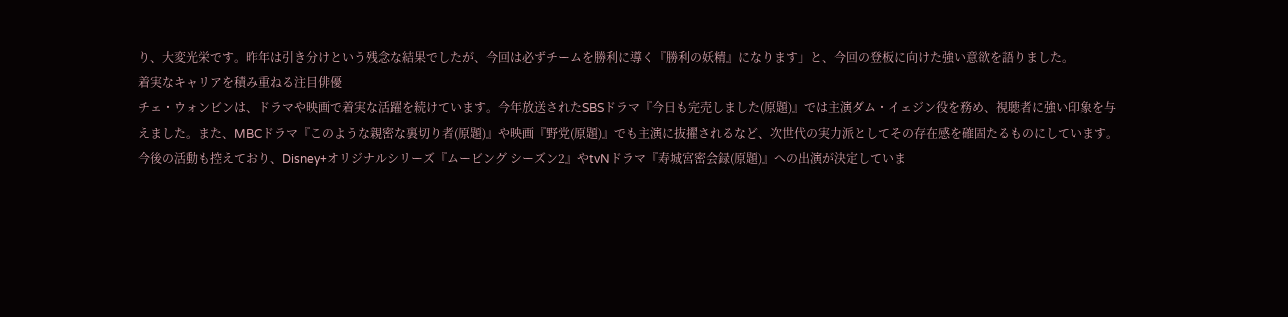り、大変光栄です。昨年は引き分けという残念な結果でしたが、今回は必ずチームを勝利に導く『勝利の妖精』になります」と、今回の登板に向けた強い意欲を語りました。
着実なキャリアを積み重ねる注目俳優
チェ・ウォンビンは、ドラマや映画で着実な活躍を続けています。今年放送されたSBSドラマ『今日も完売しました(原題)』では主演ダム・イェジン役を務め、視聴者に強い印象を与えました。また、MBCドラマ『このような親密な裏切り者(原題)』や映画『野党(原題)』でも主演に抜擢されるなど、次世代の実力派としてその存在感を確固たるものにしています。
今後の活動も控えており、Disney+オリジナルシリーズ『ムービング シーズン2』やtvNドラマ『寿城宮密会録(原題)』への出演が決定していま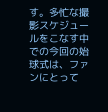す。多忙な撮影スケジュールをこなす中での今回の始球式は、ファンにとって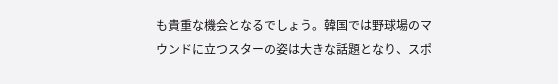も貴重な機会となるでしょう。韓国では野球場のマウンドに立つスターの姿は大きな話題となり、スポ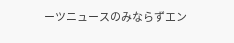ーツニュースのみならずエン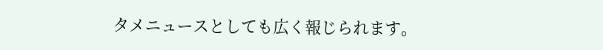タメニュースとしても広く報じられます。